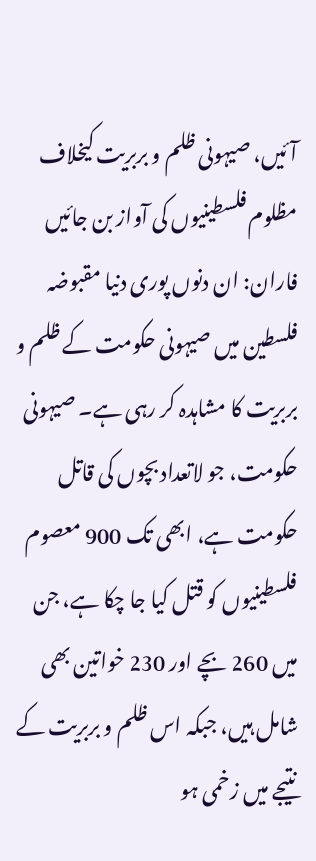آئیں، صیہونی ظلم و بربریت کیخلاف مظلوم فلسطینیوں کی آواز بن جائیں
فاران: ان دنوں پوری دنیا مقبوضہ فلسطین میں صیہونی حکومت کے ظلم و بربریت کا مشاہدہ کر رہی ہے۔ صیہونی حکومت، جو لاتعداد بچوں کی قاتل حکومت ہے، ابھی تک 900 معصوم فلسطینیوں کو قتل کیا جا چکا ہے، جن میں 260 بچے اور 230 خواتین بھی شامل ہیں، جبکہ اس ظلم و بربریت کے نتیجے میں زخمی ہو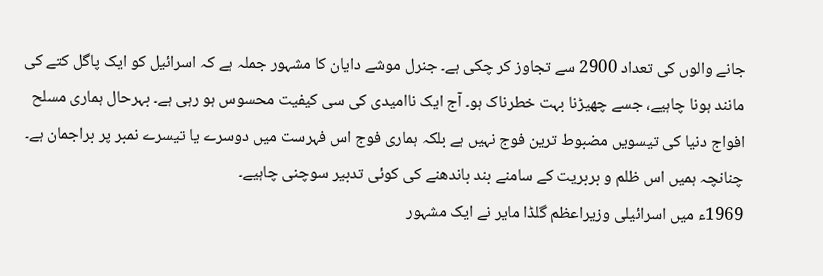جانے والوں کی تعداد 2900 سے تجاوز کر چکی ہے۔ جنرل موشے دایان کا مشہور جملہ ہے کہ اسرائیل کو ایک پاگل کتے کی مانند ہونا چاہیے، جسے چھیڑنا بہت خطرناک ہو۔ آج ایک ناامیدی کی سی کیفیت محسوس ہو رہی ہے۔ بہرحال ہماری مسلح افواج دنیا کی تیسویں مضبوط ترین فوج نہیں ہے بلکہ ہماری فوج اس فہرست میں دوسرے یا تیسرے نمبر پر براجمان ہے۔ چنانچہ ہمیں اس ظلم و بربریت کے سامنے بند باندھنے کی کوئی تدبیر سوچنی چاہیے۔
1969ء میں اسرائیلی وزیراعظم گلڈا مایر نے ایک مشہور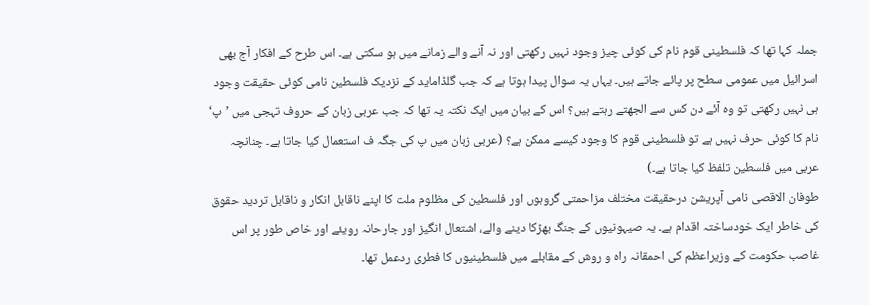جملہ کہا تھا کہ فلسطینی قوم نام کی کوئی چیز وجود نہیں رکھتی اور نہ آنے والے زمانے میں ہو سکتی ہے۔ اس طرح کے افکار آج بھی اسرائیل میں عمومی سطح پر پائے جاتے ہیں۔ یہاں یہ سوال پیدا ہوتا ہے کہ جب گلڈاماید کے نزدیک فلسطین نامی کوئی حقیقت وجود ہی نہیں رکھتی تو وہ آئے دن کس سے الجھتے رہتے ہیں؟ اس کے بیان میں ایک نکتہ یہ تھا کہ جب عربی زبان کے حروف تہجی میں ’پ‘ نام کا کوئی حرف نہیں ہے تو فلسطینی قوم کا وجود کیسے ممکن ہے؟ (عربی زبان میں پ کی جگہ ف استعمال کیا جاتا ہے۔ چنانچہ عربی میں فلسطین تلفظ کیا جاتا ہے۔)
طوفان الاقصی نامی آپریشن درحقیقت مختلف مزاحمتی گروہوں اور فلسطین کی مظلوم ملت کا اپنے ناقابل انکار و ناقابل تردید حقوق کی خاطر ایک خودساختہ اقدام ہے۔ یہ صیہونیوں کے جنگ بھڑکا دینے والے، اشتعال انگیز اور جارحانہ رویئے اور خاص طور پر اس غاصب حکومت کے وزیراعظم کی احمقانہ راہ و روش کے مقابلے میں فلسطینیوں کا فطری ردعمل تھا۔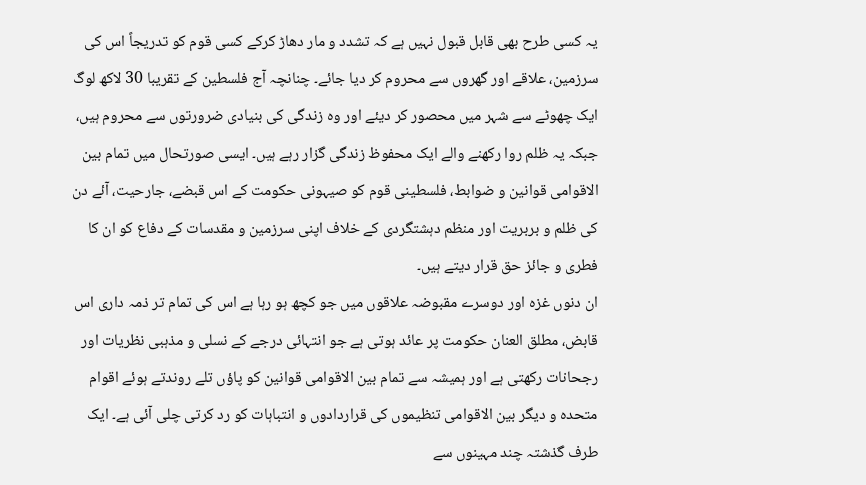یہ کسی طرح بھی قابل قبول نہیں ہے کہ تشدد و مار دھاڑ کرکے کسی قوم کو تدریجاً اس کی سرزمین، علاقے اور گھروں سے محروم کر دیا جائے۔ چنانچہ آج فلسطین کے تقریبا 30 لاکھ لوگ ایک چھوٹے سے شہر میں محصور کر دیئے اور وہ زندگی کی بنیادی ضرورتوں سے محروم ہیں، جبکہ یہ ظلم روا رکھنے والے ایک محفوظ زندگی گزار رہے ہیں۔ ایسی صورتحال میں تمام بین الاقوامی قوانین و ضوابط، فلسطینی قوم کو صیہونی حکومت کے اس قبضے، جارحیت، آئے دن کی ظلم و بربریت اور منظم دہشتگردی کے خلاف اپنی سرزمین و مقدسات کے دفاع کو ان کا فطری و جائز حق قرار دیتے ہیں۔
ان دنوں غزہ اور دوسرے مقبوضہ علاقوں میں جو کچھ ہو رہا ہے اس کی تمام تر ذمہ داری اس قابض، مطلق العنان حکومت پر عائد ہوتی ہے جو انتہائی درجے کے نسلی و مذہبی نظریات اور رجحانات رکھتی ہے اور ہمیشہ سے تمام بین الاقوامی قوانین کو پاؤں تلے روندتے ہوئے اقوام متحدہ و دیگر بین الاقوامی تنظیموں کی قراردادوں و انتباہات کو رد کرتی چلی آئی ہے۔ ایک طرف گذشتہ چند مہینوں سے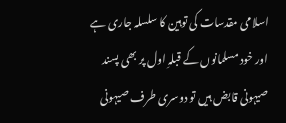اسلامی مقدسات کی توہین کا سلسلہ جاری ہے اور خود مسلمانوں کے قبلہِ اول پر بھی پسند صیہونی قابض ہیں تو دوسری طرف صیہونی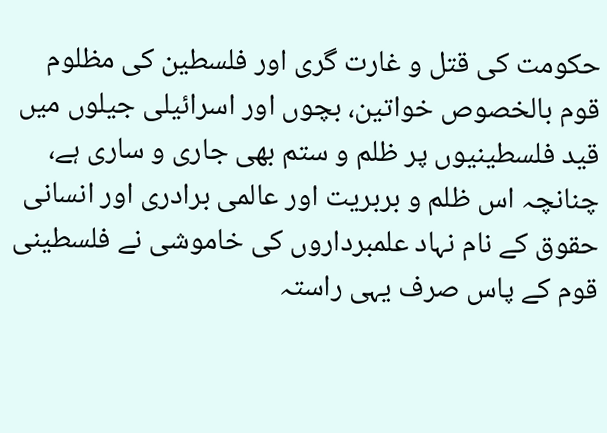حکومت کی قتل و غارت گری اور فلسطین کی مظلوم قوم بالخصوص خواتین، بچوں اور اسرائیلی جیلوں میں قید فلسطینیوں پر ظلم و ستم بھی جاری و ساری ہے، چنانچہ اس ظلم و بربریت اور عالمی برادری اور انسانی حقوق کے نام نہاد علمبرداروں کی خاموشی نے فلسطینی قوم کے پاس صرف یہی راستہ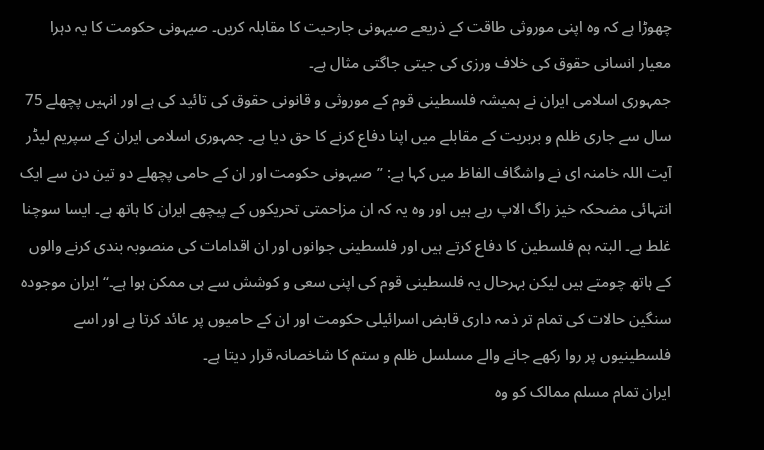چھوڑا ہے کہ وہ اپنی موروثی طاقت کے ذریعے صیہونی جارحیت کا مقابلہ کریں۔ صیہونی حکومت کا یہ دہرا معیار انسانی حقوق کی خلاف ورزی کی جیتی جاگتی مثال ہے۔
جمہوری اسلامی ایران نے ہمیشہ فلسطینی قوم کے موروثی و قانونی حقوق کی تائید کی ہے اور انہیں پچھلے 75 سال سے جاری ظلم و بربریت کے مقابلے میں اپنا دفاع کرنے کا حق دیا ہے۔ جمہوری اسلامی ایران کے سپریم لیڈر آیت اللہ خامنہ ای نے واشگاف الفاظ میں کہا ہے: ’’صیہونی حکومت اور ان کے حامی پچھلے دو تین دن سے ایک انتہائی مضحکہ خیز راگ الاپ رہے ہیں اور وہ یہ کہ ان مزاحمتی تحریکوں کے پیچھے ایران کا ہاتھ ہے۔ ایسا سوچنا غلط ہے۔ البتہ ہم فلسطین کا دفاع کرتے ہیں اور فلسطینی جوانوں اور ان اقدامات کی منصوبہ بندی کرنے والوں کے ہاتھ چومتے ہیں لیکن بہرحال یہ فلسطینی قوم کی اپنی سعی و کوشش سے ہی ممکن ہوا ہے۔‘‘ ایران موجودہ سنگین حالات کی تمام تر ذمہ داری قابض اسرائیلی حکومت اور ان کے حامیوں پر عائد کرتا ہے اور اسے فلسطینیوں پر روا رکھے جانے والے مسلسل ظلم و ستم کا شاخصانہ قرار دیتا ہے۔
ایران تمام مسلم ممالک کو وہ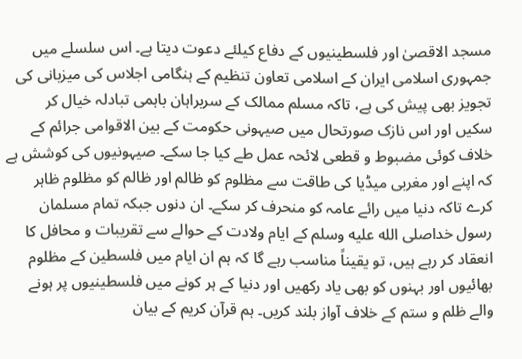مسجد الاقصیٰ اور فلسطینیوں کے دفاع کیلئے دعوت دیتا ہے۔ اس سلسلے میں جمہوری اسلامی ایران کے اسلامی تعاون تنظیم کے ہنگامی اجلاس کی میزبانی کی تجویز بھی پیش کی ہے، تاکہ مسلم ممالک کے سربراہان باہمی تبادلہ خیال کر سکیں اور اس نازک صورتحال میں صیہونی حکومت کے بین الاقوامی جرائم کے خلاف کوئی مضبوط و قطعی لائحہ عمل طے کیا جا سکے۔ صیہونیوں کی کوشش ہے کہ اپنے اور مغربی میڈیا کی طاقت سے مظلوم کو ظالم اور ظالم کو مظلوم ظاہر کرے تاکہ دنیا میں رائے عامہ کو منحرف کر سکے۔ ان دنوں جبکہ تمام مسلمان رسول خداصلى الله عليه وسلم کے ایام ولادت کے حوالے سے تقریبات و محافل کا انعقاد کر رہے ہیں، تو یقیناً مناسب رہے گا کہ ہم ان ایام میں فلسطین کے مظلوم بھائیوں اور بہنوں کو بھی یاد رکھیں اور دنیا کے ہر کونے میں فلسطینیوں پر ہونے والے ظلم و ستم کے خلاف آواز بلند کریں۔ ہم قرآن کریم کے بیان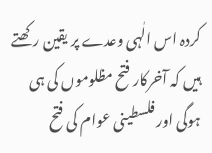کردہ اس الٰہی وعدے پر یقین رکھتے ہیں کہ آخرکار فتح مظلوموں کی ہی ہوگی اور فلسطینی عوام کی فتح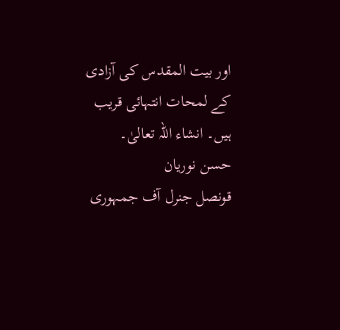اور بیت المقدس کی آزادی کے لمحات انتہائی قریب ہیں۔ انشاء اللہ تعالیٰ۔
حسن نوریان
قونصل جنرل آف جمہوری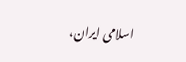اسلامی ایران،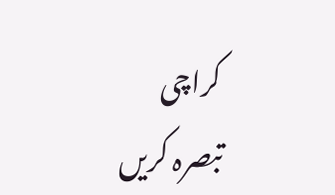کراچی
تبصرہ کریں